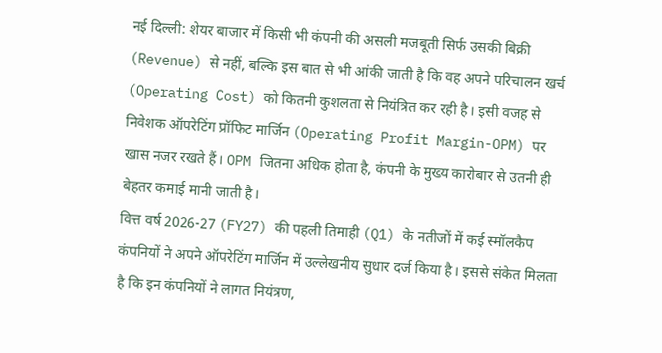नई दिल्ली: शेयर बाजार में किसी भी कंपनी की असली मजबूती सिर्फ उसकी बिक्री (Revenue) से नहीं, बल्कि इस बात से भी आंकी जाती है कि वह अपने परिचालन खर्च (Operating Cost) को कितनी कुशलता से नियंत्रित कर रही है। इसी वजह से निवेशक ऑपरेटिंग प्रॉफिट मार्जिन (Operating Profit Margin-OPM) पर खास नजर रखते हैं। OPM जितना अधिक होता है, कंपनी के मुख्य कारोबार से उतनी ही बेहतर कमाई मानी जाती है।
वित्त वर्ष 2026-27 (FY27) की पहली तिमाही (Q1) के नतीजों में कई स्मॉलकैप कंपनियों ने अपने ऑपरेटिंग मार्जिन में उल्लेखनीय सुधार दर्ज किया है। इससे संकेत मिलता है कि इन कंपनियों ने लागत नियंत्रण,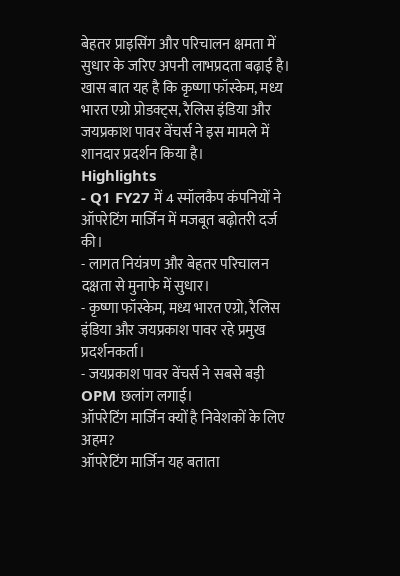बेहतर प्राइसिंग और परिचालन क्षमता में सुधार के जरिए अपनी लाभप्रदता बढ़ाई है। खास बात यह है कि कृष्णा फॉस्केम, मध्य भारत एग्रो प्रोडक्ट्स, रैलिस इंडिया और जयप्रकाश पावर वेंचर्स ने इस मामले में शानदार प्रदर्शन किया है।
Highlights
- Q1 FY27 में 4 स्मॉलकैप कंपनियों ने ऑपरेटिंग मार्जिन में मजबूत बढ़ोतरी दर्ज की।
- लागत नियंत्रण और बेहतर परिचालन दक्षता से मुनाफे में सुधार।
- कृष्णा फॉस्केम, मध्य भारत एग्रो, रैलिस इंडिया और जयप्रकाश पावर रहे प्रमुख प्रदर्शनकर्ता।
- जयप्रकाश पावर वेंचर्स ने सबसे बड़ी OPM छलांग लगाई।
ऑपरेटिंग मार्जिन क्यों है निवेशकों के लिए अहम?
ऑपरेटिंग मार्जिन यह बताता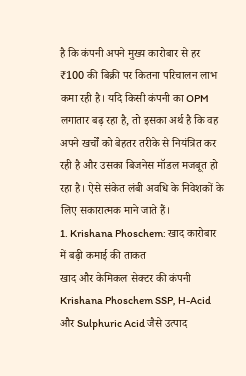है कि कंपनी अपने मुख्य कारोबार से हर ₹100 की बिक्री पर कितना परिचालन लाभ कमा रही है। यदि किसी कंपनी का OPM लगातार बढ़ रहा है, तो इसका अर्थ है कि वह अपने खर्चों को बेहतर तरीके से नियंत्रित कर रही है और उसका बिजनेस मॉडल मजबूत हो रहा है। ऐसे संकेत लंबी अवधि के निवेशकों के लिए सकारात्मक माने जाते हैं।
1. Krishana Phoschem: खाद कारोबार में बढ़ी कमाई की ताकत
खाद और केमिकल सेक्टर की कंपनी Krishana Phoschem SSP, H-Acid और Sulphuric Acid जैसे उत्पाद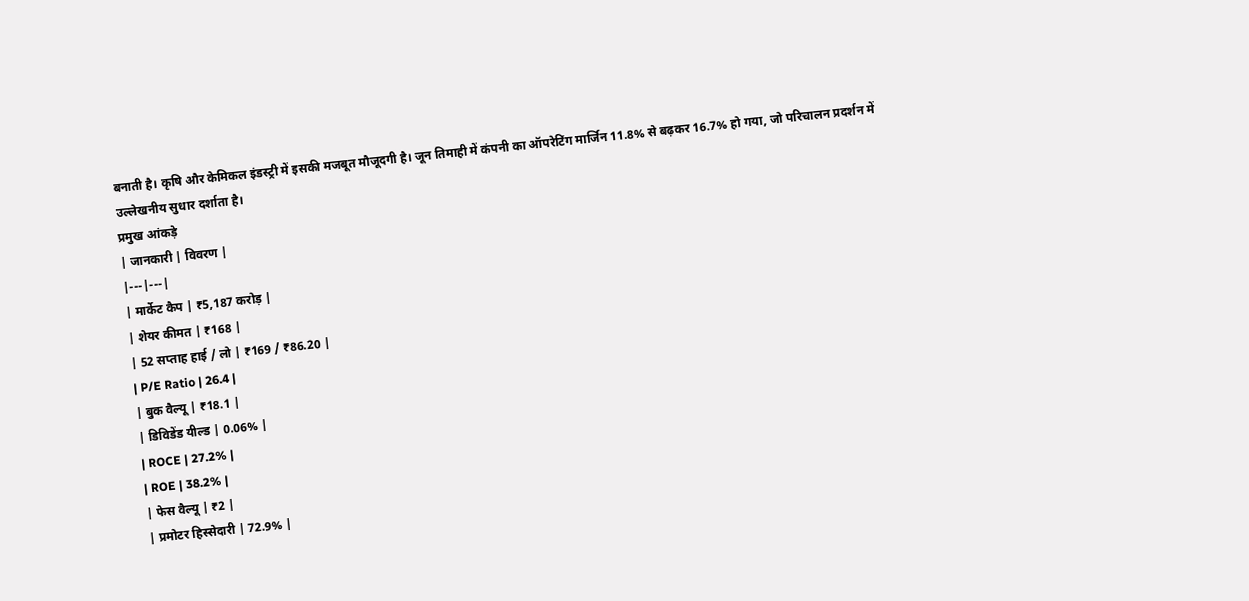बनाती है। कृषि और केमिकल इंडस्ट्री में इसकी मजबूत मौजूदगी है। जून तिमाही में कंपनी का ऑपरेटिंग मार्जिन 11.8% से बढ़कर 16.7% हो गया, जो परिचालन प्रदर्शन में उल्लेखनीय सुधार दर्शाता है।
प्रमुख आंकड़े
| जानकारी | विवरण |
|---|---|
| मार्केट कैप | ₹5,187 करोड़ |
| शेयर कीमत | ₹168 |
| 52 सप्ताह हाई / लो | ₹169 / ₹86.20 |
| P/E Ratio | 26.4 |
| बुक वैल्यू | ₹18.1 |
| डिविडेंड यील्ड | 0.06% |
| ROCE | 27.2% |
| ROE | 38.2% |
| फेस वैल्यू | ₹2 |
| प्रमोटर हिस्सेदारी | 72.9% |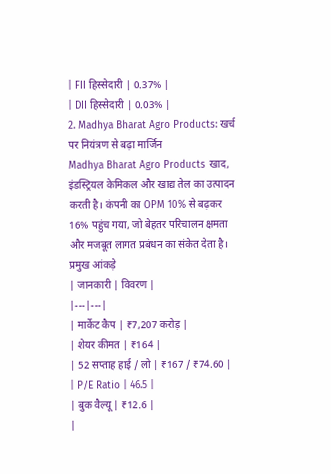| FII हिस्सेदारी | 0.37% |
| DII हिस्सेदारी | 0.03% |
2. Madhya Bharat Agro Products: खर्च पर नियंत्रण से बढ़ा मार्जिन
Madhya Bharat Agro Products खाद, इंडस्ट्रियल केमिकल और खाद्य तेल का उत्पादन करती है। कंपनी का OPM 10% से बढ़कर 16% पहुंच गया, जो बेहतर परिचालन क्षमता और मजबूत लागत प्रबंधन का संकेत देता है।
प्रमुख आंकड़े
| जानकारी | विवरण |
|---|---|
| मार्केट कैप | ₹7,207 करोड़ |
| शेयर कीमत | ₹164 |
| 52 सप्ताह हाई / लो | ₹167 / ₹74.60 |
| P/E Ratio | 46.5 |
| बुक वैल्यू | ₹12.6 |
|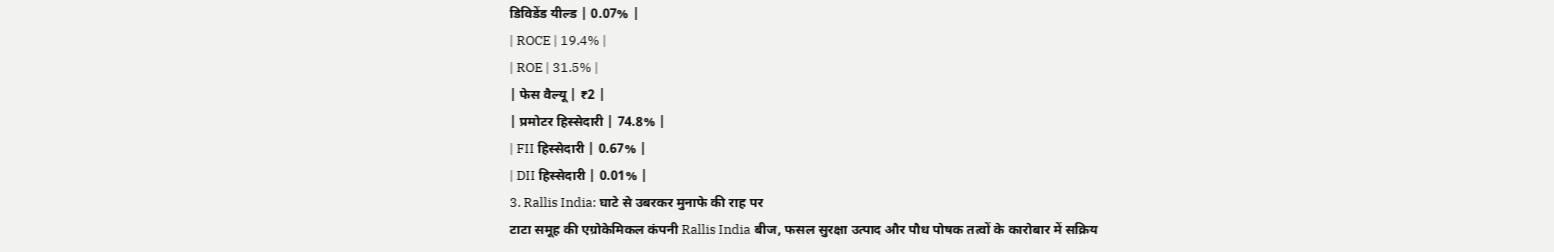डिविडेंड यील्ड | 0.07% |
| ROCE | 19.4% |
| ROE | 31.5% |
| फेस वैल्यू | ₹2 |
| प्रमोटर हिस्सेदारी | 74.8% |
| FII हिस्सेदारी | 0.67% |
| DII हिस्सेदारी | 0.01% |
3. Rallis India: घाटे से उबरकर मुनाफे की राह पर
टाटा समूह की एग्रोकेमिकल कंपनी Rallis India बीज, फसल सुरक्षा उत्पाद और पौध पोषक तत्वों के कारोबार में सक्रिय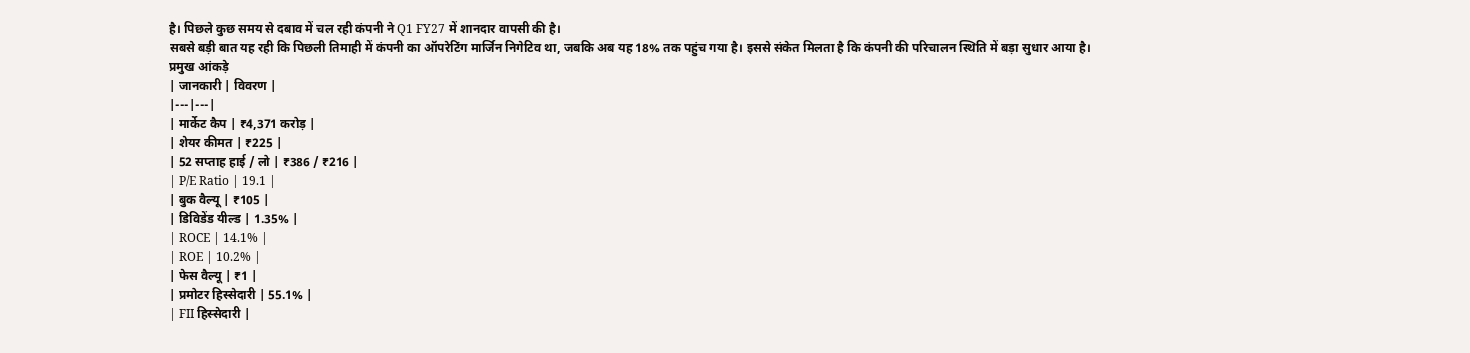है। पिछले कुछ समय से दबाव में चल रही कंपनी ने Q1 FY27 में शानदार वापसी की है।
सबसे बड़ी बात यह रही कि पिछली तिमाही में कंपनी का ऑपरेटिंग मार्जिन निगेटिव था, जबकि अब यह 18% तक पहुंच गया है। इससे संकेत मिलता है कि कंपनी की परिचालन स्थिति में बड़ा सुधार आया है।
प्रमुख आंकड़े
| जानकारी | विवरण |
|---|---|
| मार्केट कैप | ₹4,371 करोड़ |
| शेयर कीमत | ₹225 |
| 52 सप्ताह हाई / लो | ₹386 / ₹216 |
| P/E Ratio | 19.1 |
| बुक वैल्यू | ₹105 |
| डिविडेंड यील्ड | 1.35% |
| ROCE | 14.1% |
| ROE | 10.2% |
| फेस वैल्यू | ₹1 |
| प्रमोटर हिस्सेदारी | 55.1% |
| FII हिस्सेदारी |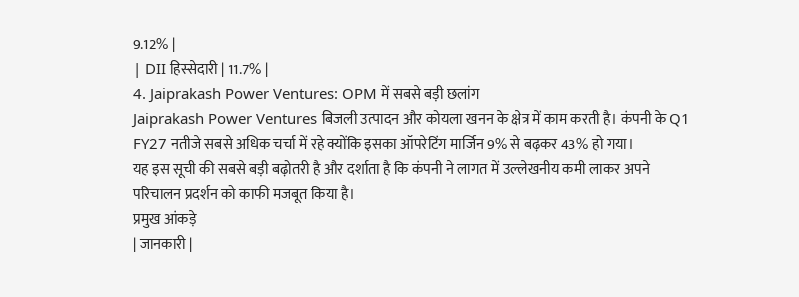9.12% |
| DII हिस्सेदारी | 11.7% |
4. Jaiprakash Power Ventures: OPM में सबसे बड़ी छलांग
Jaiprakash Power Ventures बिजली उत्पादन और कोयला खनन के क्षेत्र में काम करती है। कंपनी के Q1 FY27 नतीजे सबसे अधिक चर्चा में रहे क्योंकि इसका ऑपरेटिंग मार्जिन 9% से बढ़कर 43% हो गया।
यह इस सूची की सबसे बड़ी बढ़ोतरी है और दर्शाता है कि कंपनी ने लागत में उल्लेखनीय कमी लाकर अपने परिचालन प्रदर्शन को काफी मजबूत किया है।
प्रमुख आंकड़े
| जानकारी |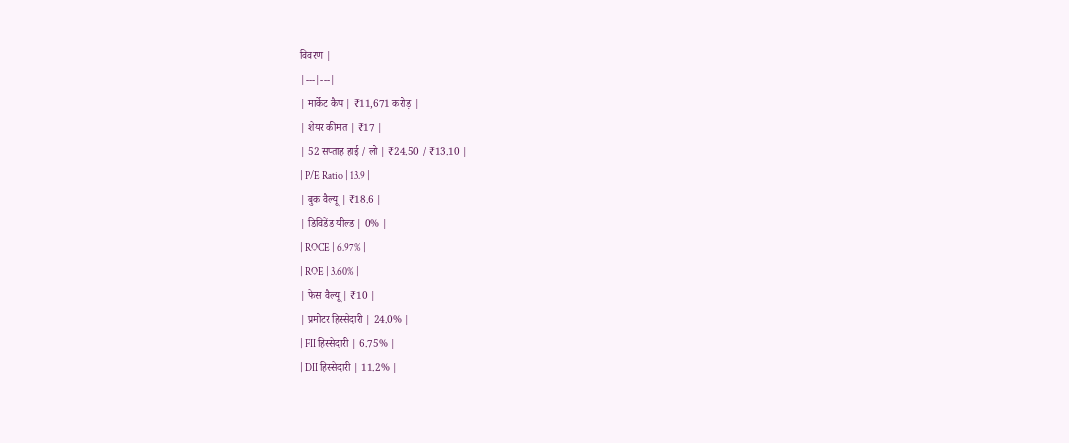विवरण |
|---|---|
| मार्केट कैप | ₹11,671 करोड़ |
| शेयर कीमत | ₹17 |
| 52 सप्ताह हाई / लो | ₹24.50 / ₹13.10 |
| P/E Ratio | 13.9 |
| बुक वैल्यू | ₹18.6 |
| डिविडेंड यील्ड | 0% |
| ROCE | 6.97% |
| ROE | 3.60% |
| फेस वैल्यू | ₹10 |
| प्रमोटर हिस्सेदारी | 24.0% |
| FII हिस्सेदारी | 6.75% |
| DII हिस्सेदारी | 11.2% |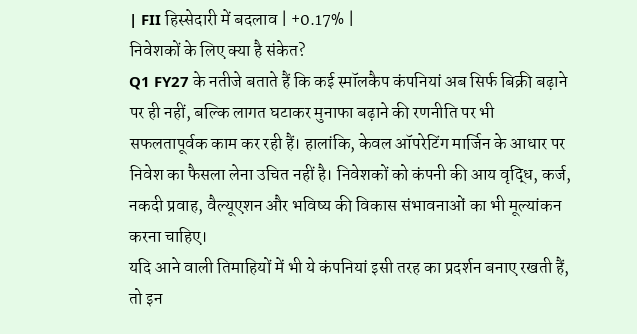| FII हिस्सेदारी में बदलाव | +0.17% |
निवेशकों के लिए क्या है संकेत?
Q1 FY27 के नतीजे बताते हैं कि कई स्मॉलकैप कंपनियां अब सिर्फ बिक्री बढ़ाने पर ही नहीं, बल्कि लागत घटाकर मुनाफा बढ़ाने की रणनीति पर भी सफलतापूर्वक काम कर रही हैं। हालांकि, केवल ऑपरेटिंग मार्जिन के आधार पर निवेश का फैसला लेना उचित नहीं है। निवेशकों को कंपनी की आय वृद्धि, कर्ज, नकदी प्रवाह, वैल्यूएशन और भविष्य की विकास संभावनाओं का भी मूल्यांकन करना चाहिए।
यदि आने वाली तिमाहियों में भी ये कंपनियां इसी तरह का प्रदर्शन बनाए रखती हैं, तो इन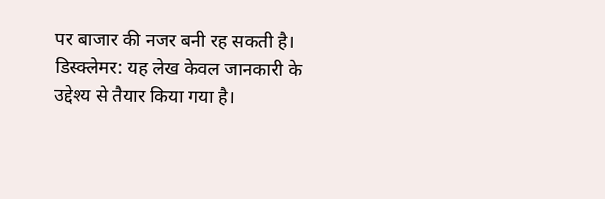पर बाजार की नजर बनी रह सकती है।
डिस्क्लेमर: यह लेख केवल जानकारी के उद्देश्य से तैयार किया गया है।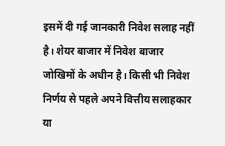इसमें दी गई जानकारी निवेश सलाह नहीं है। शेयर बाजार में निवेश बाजार जोखिमों के अधीन है। किसी भी निवेश निर्णय से पहले अपने वित्तीय सलाहकार या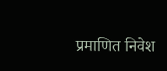प्रमाणित निवेश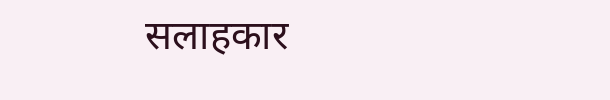सलाहकार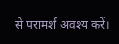से परामर्श अवश्य करें।